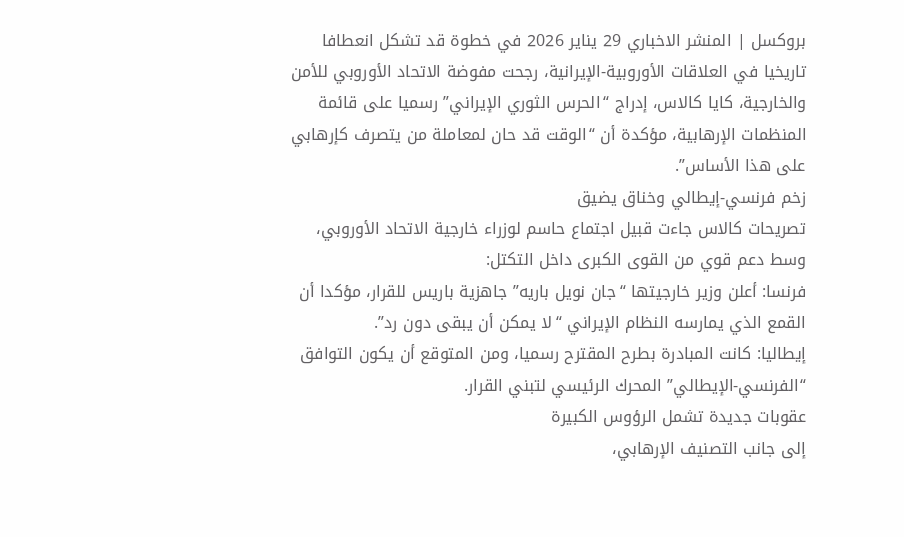بروكسل | المنشر الاخباري 29 يناير 2026 في خطوة قد تشكل انعطافا تاريخيا في العلاقات الأوروبية-الإيرانية، رجحت مفوضة الاتحاد الأوروبي للأمن والخارجية، كايا كالاس، إدراج “الحرس الثوري الإيراني” رسميا على قائمة المنظمات الإرهابية، مؤكدة أن “الوقت قد حان لمعاملة من يتصرف كإرهابي على هذا الأساس”.
زخم فرنسي-إيطالي وخناق يضيق
تصريحات كالاس جاءت قبيل اجتماع حاسم لوزراء خارجية الاتحاد الأوروبي، وسط دعم قوي من القوى الكبرى داخل التكتل:
فرنسا: أعلن وزير خارجيتها “جان نويل باريه” جاهزية باريس للقرار، مؤكدا أن القمع الذي يمارسه النظام الإيراني “لا يمكن أن يبقى دون رد”.
إيطاليا: كانت المبادرة بطرح المقترح رسميا، ومن المتوقع أن يكون التوافق “الفرنسي-الإيطالي” المحرك الرئيسي لتبني القرار.
عقوبات جديدة تشمل الرؤوس الكبيرة
إلى جانب التصنيف الإرهابي،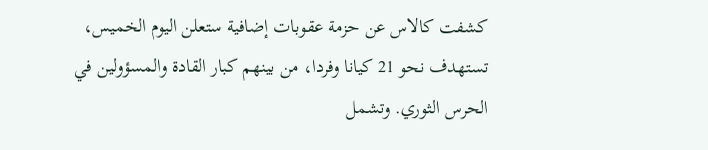كشفت كالاس عن حزمة عقوبات إضافية ستعلن اليوم الخميس، تستهدف نحو 21 كيانا وفردا، من بينهم كبار القادة والمسؤولين في الحرس الثوري. وتشمل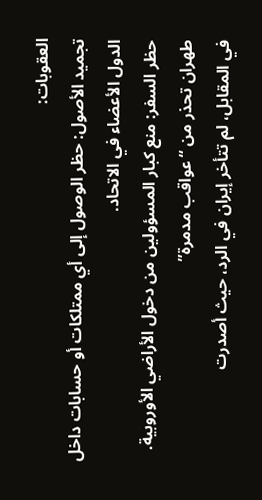العقوبات:
تجميد الأصول: حظر الوصول إلى أي ممتلكات أو حسابات داخل الدول الأعضاء في الاتحاد.
حظر السفر: منع كبار المسؤولين من دخول الأراضي الأوروبية.
طهران تحذر من “عواقب مدمرة”
في المقابل، لم تتأخر إيران في الرد، حيث أصدرت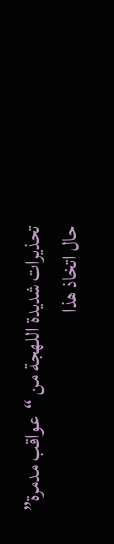تحذيرات شديدة اللهجة من “عواقب مدمرة” حال اتخاذ هذا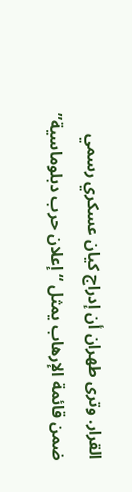القرار. وترى طهران أن إدراج كيان عسكري رسمي ضمن قائمة الإرهاب يمثل “إعلان حرب دبلوماسية”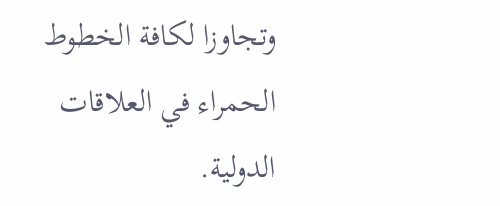وتجاوزا لكافة الخطوط الحمراء في العلاقات الدولية.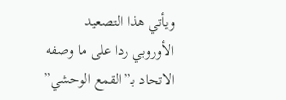ويأتي هذا التصعيد الأوروبي ردا على ما وصفه الاتحاد بـ”القمع الوحشي”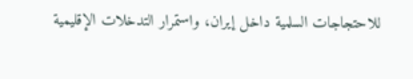للاحتجاجات السلمية داخل إيران، واستمرار التدخلات الإقليمية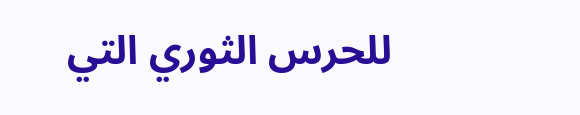للحرس الثوري التي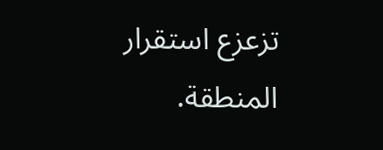تزعزع استقرار المنطقة.